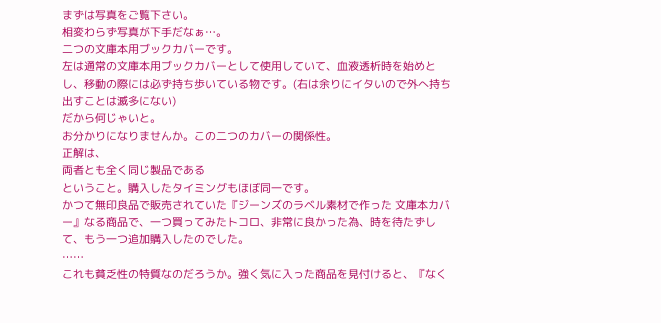まずは写真をご覧下さい。
相変わらず写真が下手だなぁ…。
二つの文庫本用ブックカバーです。
左は通常の文庫本用ブックカバーとして使用していて、血液透析時を始めとし、移動の際には必ず持ち歩いている物です。(右は余りにイタいので外へ持ち出すことは滅多にない)
だから何じゃいと。
お分かりになりませんか。この二つのカバーの関係性。
正解は、
両者とも全く同じ製品である
ということ。購入したタイミングもほぼ同一です。
かつて無印良品で販売されていた『ジーンズのラベル素材で作った 文庫本カバー』なる商品で、一つ買ってみたトコロ、非常に良かった為、時を待たずして、もう一つ追加購入したのでした。
……
これも貧乏性の特質なのだろうか。強く気に入った商品を見付けると、『なく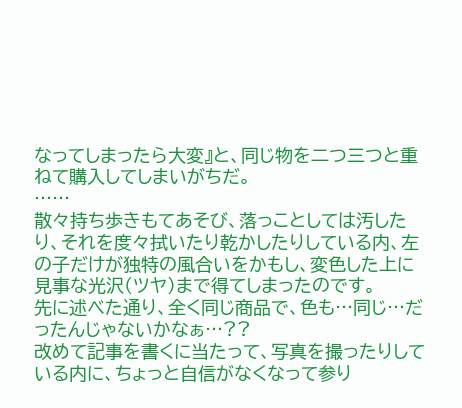なってしまったら大変』と、同じ物を二つ三つと重ねて購入してしまいがちだ。
……
散々持ち歩きもてあそび、落っことしては汚したり、それを度々拭いたり乾かしたりしている内、左の子だけが独特の風合いをかもし、変色した上に見事な光沢(ツヤ)まで得てしまったのです。
先に述べた通り、全く同じ商品で、色も…同じ…だったんじゃないかなぁ…??
改めて記事を書くに当たって、写真を撮ったりしている内に、ちょっと自信がなくなって参り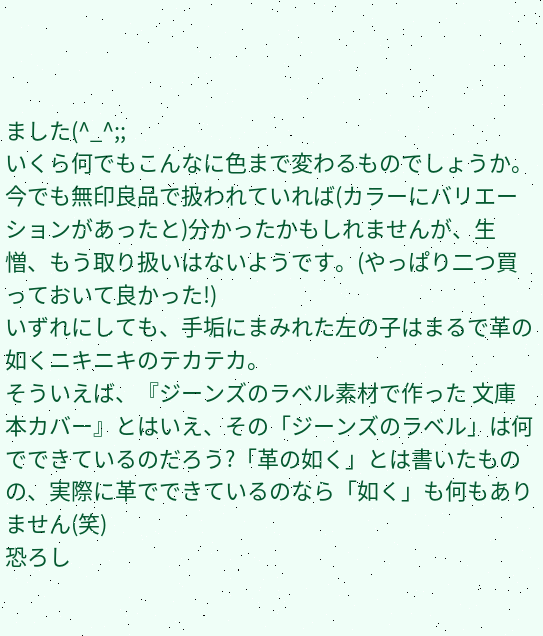ました(^_^;;
いくら何でもこんなに色まで変わるものでしょうか。
今でも無印良品で扱われていれば(カラーにバリエーションがあったと)分かったかもしれませんが、生憎、もう取り扱いはないようです。(やっぱり二つ買っておいて良かった!)
いずれにしても、手垢にまみれた左の子はまるで革の如くニキニキのテカテカ。
そういえば、『ジーンズのラベル素材で作った 文庫本カバー』とはいえ、その「ジーンズのラベル」は何でできているのだろう?「革の如く」とは書いたものの、実際に革でできているのなら「如く」も何もありません(笑)
恐ろし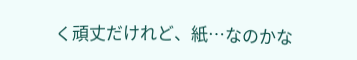く頑丈だけれど、紙…なのかな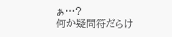ぁ…?
何か疑問符だらけ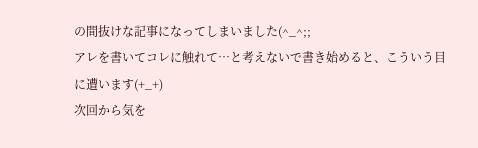の間抜けな記事になってしまいました(^_^;;
アレを書いてコレに触れて…と考えないで書き始めると、こういう目に遭います(+_+)
次回から気を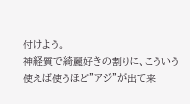付けよう。
神経質で綺麗好きの割りに、こういう
使えば使うほど"アジ"が出て来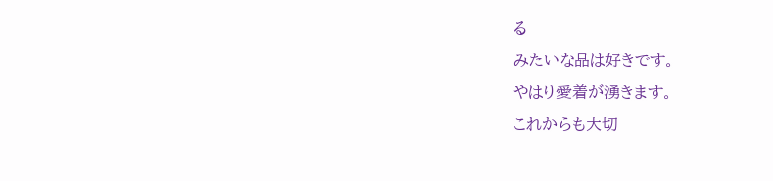る
みたいな品は好きです。
やはり愛着が湧きます。
これからも大切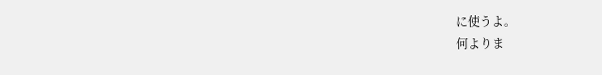に使うよ。
何よりま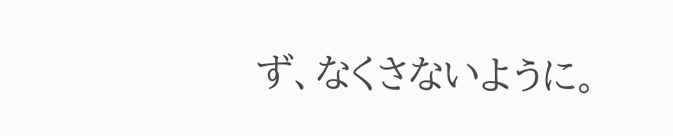ず、なくさないように。